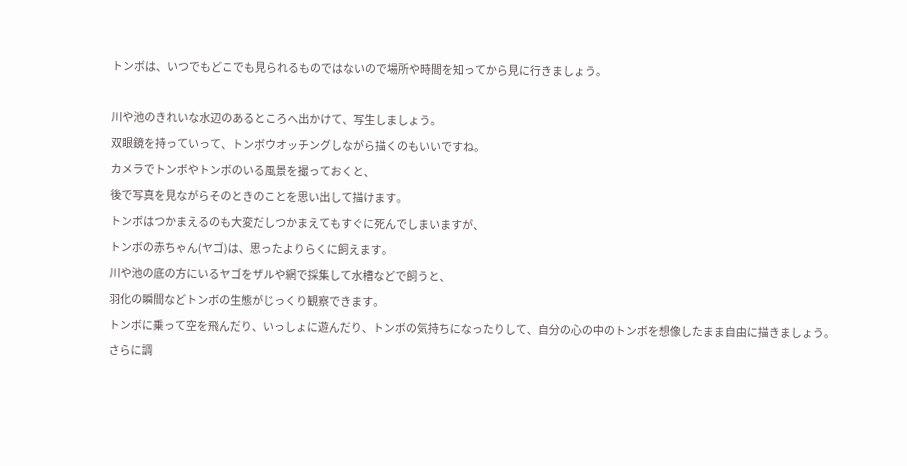トンボは、いつでもどこでも見られるものではないので場所や時間を知ってから見に行きましょう。

川や池のきれいな水辺のあるところへ出かけて、写生しましょう。
双眼鏡を持っていって、トンボウオッチングしながら描くのもいいですね。
カメラでトンボやトンボのいる風景を撮っておくと、
後で写真を見ながらそのときのことを思い出して描けます。
トンボはつかまえるのも大変だしつかまえてもすぐに死んでしまいますが、
トンボの赤ちゃん(ヤゴ)は、思ったよりらくに飼えます。
川や池の底の方にいるヤゴをザルや網で採集して水槽などで飼うと、
羽化の瞬間などトンボの生態がじっくり観察できます。
トンボに乗って空を飛んだり、いっしょに遊んだり、トンボの気持ちになったりして、自分の心の中のトンボを想像したまま自由に描きましょう。
さらに調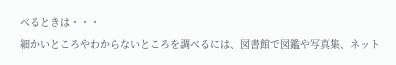べるときは・・・
細かいところやわからないところを調べるには、図書館で図鑑や写真集、ネット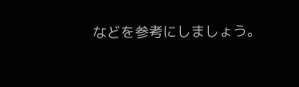などを参考にしましょう。